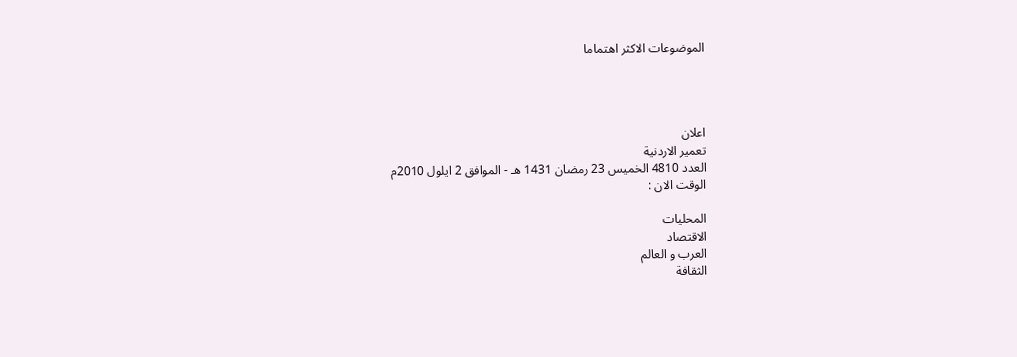الموضوعات الاكثر اهتماما




اعلان
تعمير الاردنية
العدد 4810 الخميس 23 رمضان 1431 هـ - الموافق 2 ايلول 2010م
الوقت الان :

المحليات
الاقتصاد
العرب و العالم
الثقافة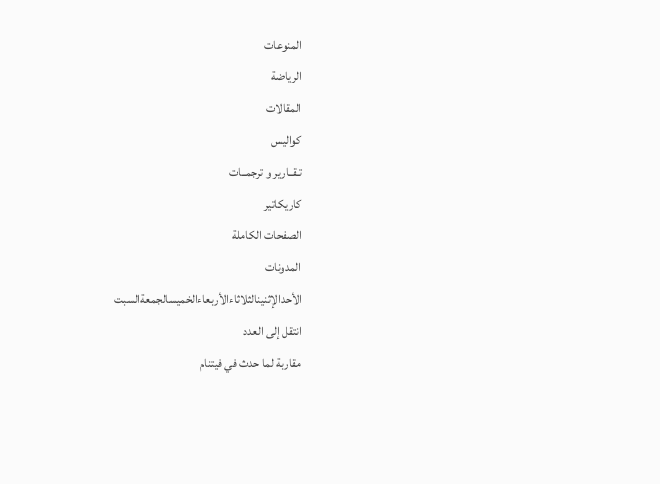المنوعات
الرياضة
المقالات
كواليس
تـقــارير و ترجمــات
كاريكاتير
الصفحات الكاملة
المدونات
الأحدالإثنينالثلاثاءالأربعاءالخميسالجمعةالسبت
انتقل إلى العدد
مقاربة لما حدث في فيتنام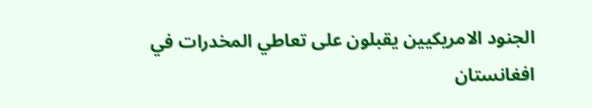الجنود الامريكيين يقبلون على تعاطي المخدرات في افغانستان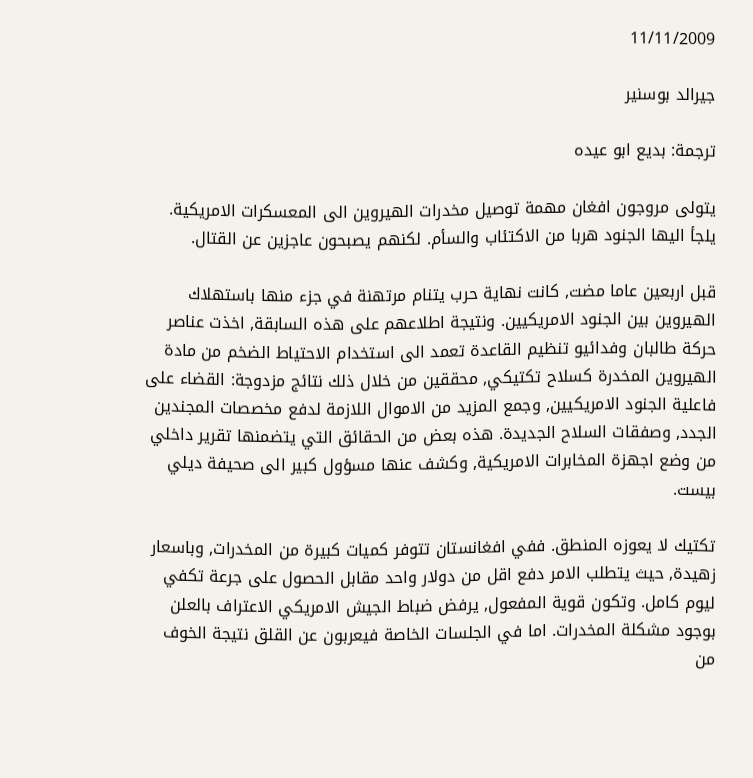11/11/2009

جيرالد بوسنير

ترجمة: بديع ابو عيده

يتولى مروجون افغان مهمة توصيل مخدرات الهيروين الى المعسكرات الامريكية. يلجأ اليها الجنود هربا من الاكتئاب والسأم. لكنهم يصبحون عاجزين عن القتال.

قبل اربعين عاما مضت, كانت نهاية حرب يتنام مرتهنة في جزء منها باستهلاك الهيروين بين الجنود الامريكيين. ونتيجة اطلاعهم على هذه السابقة, اخذت عناصر حركة طالبان وفدائيو تنظيم القاعدة تعمد الى استخدام الاحتياط الضخم من مادة الهيروين المخدرة كسلاح تكتيكي, محققين من خلال ذلك نتائج مزدوجة: القضاء على فاعلية الجنود الامريكيين, وجمع المزيد من الاموال اللازمة لدفع مخصصات المجندين الجدد, وصفقات السلاح الجديدة. هذه بعض من الحقائق التي يتضمنها تقرير داخلي من وضع اجهزة المخابرات الامريكية, وكشف عنها مسؤول كبير الى صحيفة ديلي بيست.

تكتيك لا يعوزه المنطق. ففي افغانستان تتوفر كميات كبيرة من المخدرات, وباسعار زهيدة, حيث يتطلب الامر دفع اقل من دولار واحد مقابل الحصول على جرعة تكفي ليوم كامل. وتكون قوية المفعول, يرفض ضباط الجيش الامريكي الاعتراف بالعلن بوجود مشكلة المخدرات. اما في الجلسات الخاصة فيعربون عن القلق نتيجة الخوف من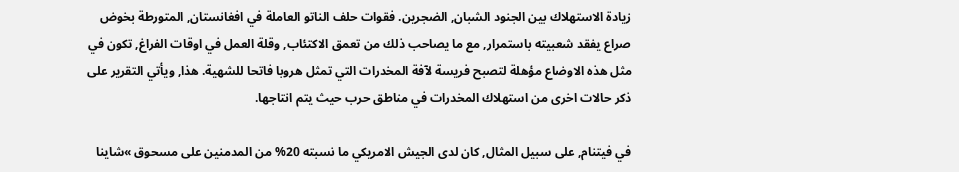زيادة الاستهلاك بين الجنود الشبان, الضجرين. فقوات حلف الناتو العاملة في افغانستان, المتورطة بخوض صراع يفقد شعبيته باستمرار, مع ما يصاحب ذلك من تعمق الاكتئاب, وقلة العمل في اوقات الفراغ, تكون في مثل هذه الاوضاع مؤهلة لتصبح فريسة لآفة المخدرات التي تمثل هروبا فاتحا للشهية. هذا, ويأتي التقرير على ذكر حالات اخرى من استهلاك المخدرات في مناطق حرب حيث يتم انتاجها.

في فيتنام, على سبيل المثال, كان لدى الجيش الامريكي ما نسبته 20% من المدمنين على مسحوق »شاينا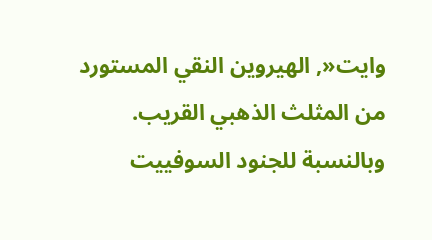وايت«, الهيروين النقي المستورد من المثلث الذهبي القريب. وبالنسبة للجنود السوفييت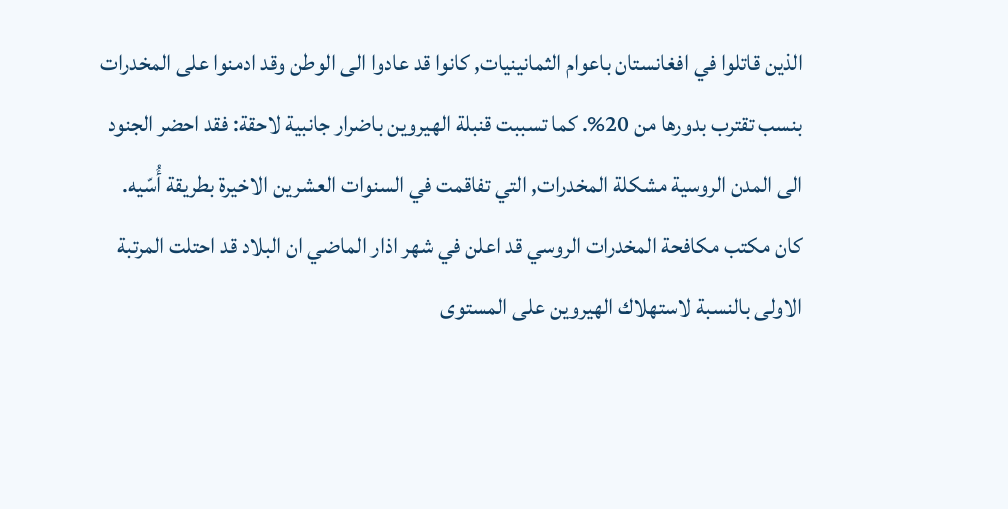الذين قاتلوا في افغانستان باعوام الثمانينيات, كانوا قد عادوا الى الوطن وقد ادمنوا على المخدرات بنسب تقترب بدورها من 20%. كما تسببت قنبلة الهيروين باضرار جانبية لاحقة: فقد احضر الجنود الى المدن الروسية مشكلة المخدرات, التي تفاقمت في السنوات العشرين الاخيرة بطريقة أُسّيه. كان مكتب مكافحة المخدرات الروسي قد اعلن في شهر اذار الماضي ان البلاد قد احتلت المرتبة الاولى بالنسبة لاستهلاك الهيروين على المستوى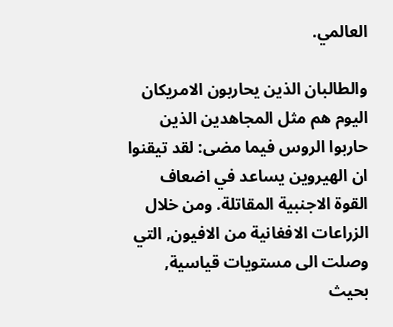العالمي.

والطالبان الذين يحاربون الامريكان اليوم هم مثل المجاهدين الذين حاربوا الروس فيما مضى: لقد تيقنوا ان الهيروين يساعد في اضعاف القوة الاجنبية المقاتلة. ومن خلال الزراعات الافغانية من الافيون, التي وصلت الى مستويات قياسية, بحيث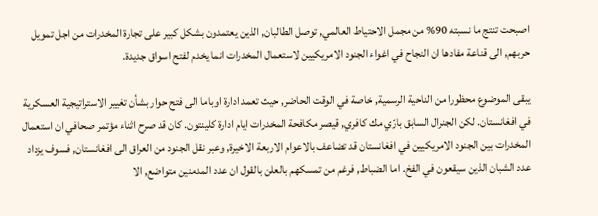اصبحت تنتج ما نسبته 90% من مجمل الاحتياط العالمي, توصل الطالبان, الذين يعتمدون بشكل كبير على تجارة المخدرات من اجل تمويل حربهم, الى قناعة مفادها ان النجاح في اغواء الجنود الامريكيين لاستعمال المخدرات انما يخدم لفتح اسواق جديدة.

يبقى الموضوع محظورا من الناحية الرسمية, خاصة في الوقت الحاضر, حيث تعمد ادارة اوباما الى فتح حوار بشأن تغيير الاستراتيجية العسكرية في افغانستان. لكن الجنرال السابق بارّي مك كافري, قيصر مكافحة المخدرات ايام ادارة كلينتون. كان قد صرح اثناء مؤتمر صحافي ان استعمال المخدرات بين الجنود الامريكيين في افغانستان قد تضاعف بالاعوام الاربعة الاخيرة, وعبر نقل الجنود من العراق الى افغانستان, فسوف يزداد عدد الشبان الذين سيقعون في الفخ. اما الضباط, فرغم من تمسكهم بالعلن بالقول ان عدد المدمنين متواضع, الا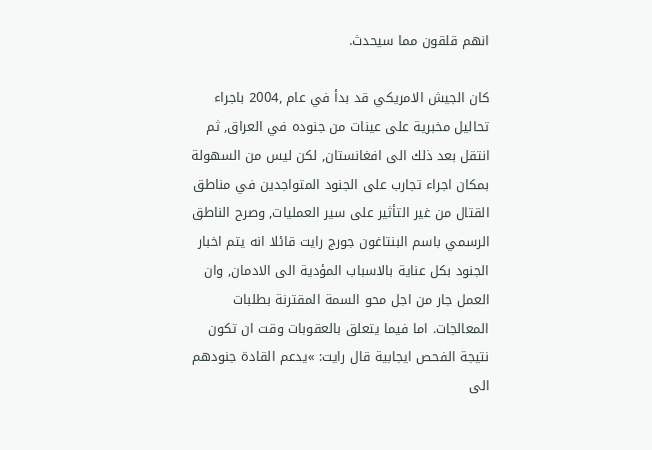انهم قلقون مما سيحدث.

كان الجيش الامريكي قد بدأ في عام ,2004 باجراء تحاليل مخبرية على عينات من جنوده في العراق, ثم انتقل بعد ذلك الى افغانستان, لكن ليس من السهولة بمكان اجراء تجارب على الجنود المتواجدين في مناطق القتال من غير التأثير على سير العمليات, وصرح الناطق الرسمي باسم البنتاغون جورج رايت قائلا انه يتم اخبار الجنود بكل عناية بالاسباب المؤدية الى الادمان, وان العمل جار من اجل محو السمة المقترنة بطلبات المعالجات. اما فيما يتعلق بالعقوبات وقت ان تكون نتيجة الفحص ايجابية قال رايت: »يدعم القادة جنودهم الى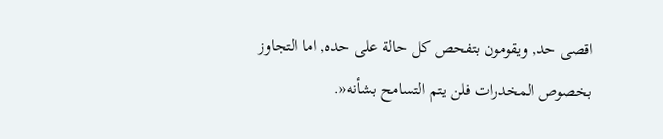اقصى حد, ويقومون بتفحص كل حالة على حده, اما التجاوز بخصوص المخدرات فلن يتم التسامح بشأنه«.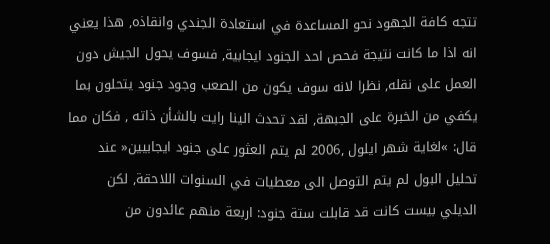تتجه كافة الجهود نحو المساعدة في استعادة الجندي وانقاذه, هذا يعني انه اذا ما كانت نتيجة فحص احد الجنود ايجابية, فسوف يحول الجيش دون العمل على نقله, نظرا لانه سوف يكون من الصعب وجود جنود يتحلون بما يكفي من الخبرة على الجبهة, لقد تحدث الينا رايت بالشأن ذاته , فكان مما قال: »لغاية شهر ايلول ,2006 لم يتم العثور على جنود ايجابيين« عند تحليل البول لم يتم التوصل الى معطيات في السنوات اللاحقة, لكن الديلي بيست كانت قد قابلت ستة جنود: اربعة منهم عائدون من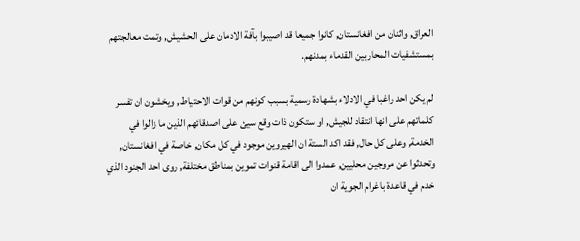العراق, واثنان من افغانستان, كانوا جميعا قد اصيبوا بآفة الادمان على الحشيش, وتمت معالجتهم بمستشفيات المحاربين القدماء بمدنهم.

لم يكن احد راغبا في الادلاء بشهادة رسمية بسبب كونهم من قوات الاحتياط, ويخشون ان تفسر كلماتهم على انها انتقاد للجيش, او ستكون ذات وقع سيئ على اصدقائهم الذين ما زالوا في الخدمة, وعلى كل حال, فقد اكد الستة ان الهيروين موجود في كل مكان, خاصة في افغانستان, وتحدثوا عن مروجين محليين, عمدوا الى اقامة قنوات تموين بمناطق مختلفة, روى احد الجنود الذي خدم في قاعدة باغرام الجوية ان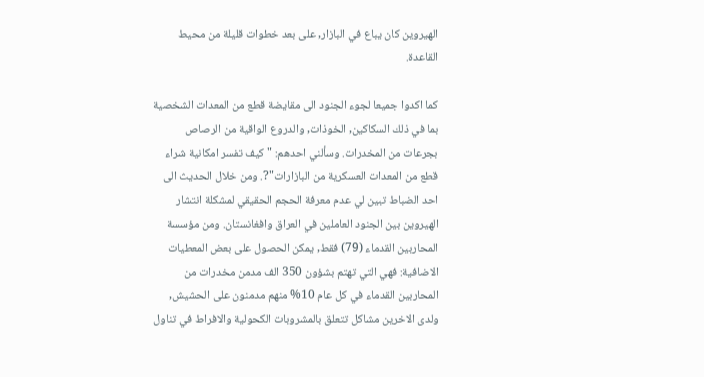الهيروين كان يباع في البازار, على بعد خطوات قليلة من محيط القاعدة.

كما اكدوا جميعا لجوء الجنود الى مقايضة قطع من المعدات الشخصية بما في ذلك السكاكين, الخوذات, والدروع الواقية من الرصاص بجرعات من المخدرات. وسألني احدهم: "كيف تفسر امكانية شراء قطع من المعدات العسكرية من البازارات"?. ومن خلال الحديث الى احد الضباط تبين لي عدم معرفة الحجم الحقيقي لمشكلة انتشار الهيروين بين الجنود العاملين في العراق وافغانستان. ومن مؤسسة المحاربين القدماء (79) فقط, يمكن الحصول على بعض المعطيات الاضافية: فهي التي تهتم بشؤون 350 الف مدمن مخدرات من المحاربين القدماء في كل عام 10% منهم مدمنون على الحشيش, ولدى الاخرين مشاكل تتعلق بالمشروبات الكحولية والافراط في تناول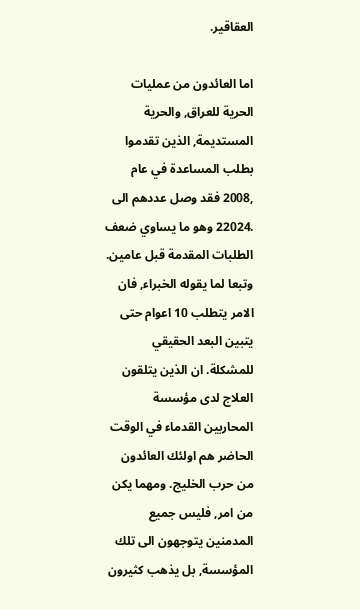العقاقير.

اما العائدون من عمليات الحرية للعراق, والحرية المستديمة, الذين تقدموا بطلب المساعدة في عام ,2008 فقد وصل عددهم الى .22024 وهو ما يساوي ضعف الطلبات المقدمة قبل عامين. وتبعا لما يقوله الخبراء, فان الامر يتطلب 10 اعوام حتى يتبين البعد الحقيقي للمشكلة. ان الذين يتلقون العلاج لدى مؤسسة المحاربين القدماء في الوقت الحاضر هم اولئك العائدون من حرب الخليج. ومهما يكن من امر, فليس جميع المدمنين يتوجهون الى تلك المؤسسة, بل يذهب كثيرون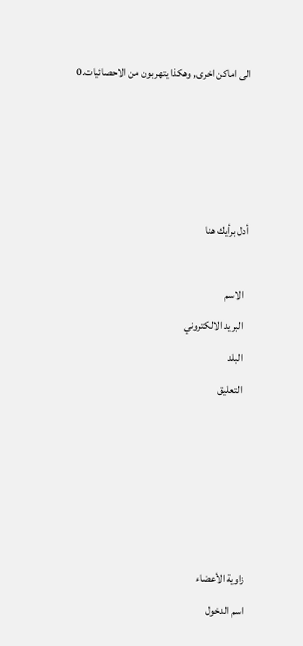الى اماكن اخرى, وهكذا يتهربون من الاحصائيات.0




أدل برأيك هنا

  الاسم
  البريد الالكتروني
  البلد
  التعليق





زاوية الأعضاء
اسم الدخول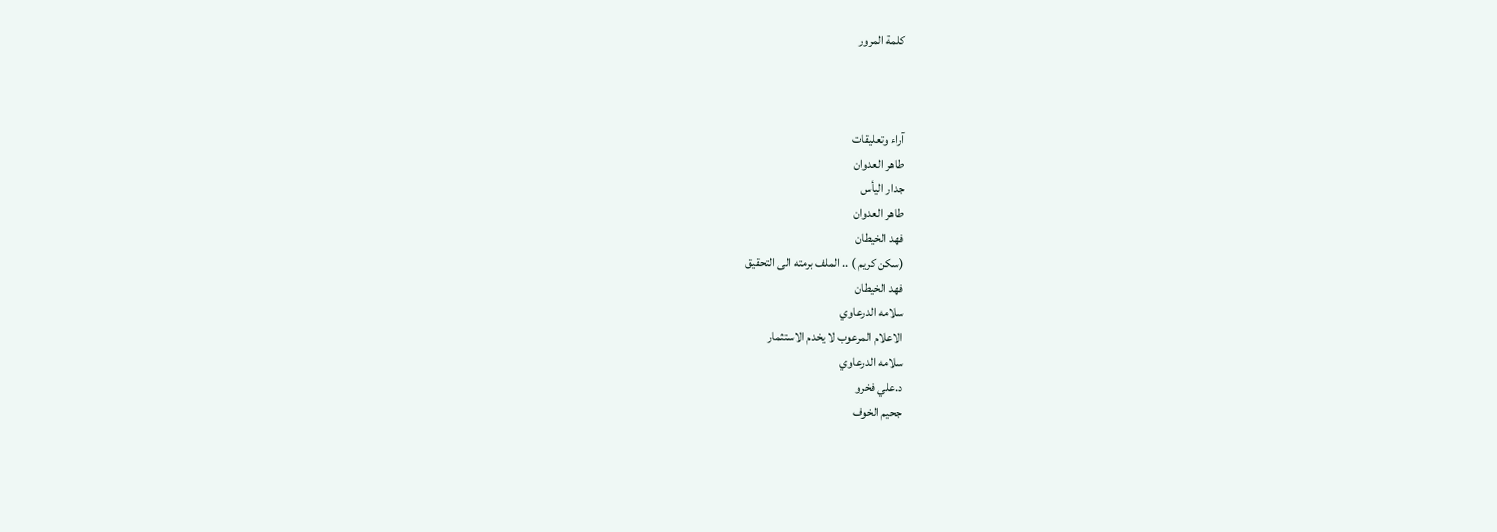كلمة المرور



آراء وتعليقات
طاهر العدوان
جدار اليأس
طاهر العدوان
فهد الخيطان
(سكن كريم ) .. الملف برمته الى التحقيق
فهد الخيطان
سلامه الدرعاوي
الاعلام المرعوب لا يخدم الاستثمار
سلامه الدرعاوي
د.علي فخرو
جحيم الخوف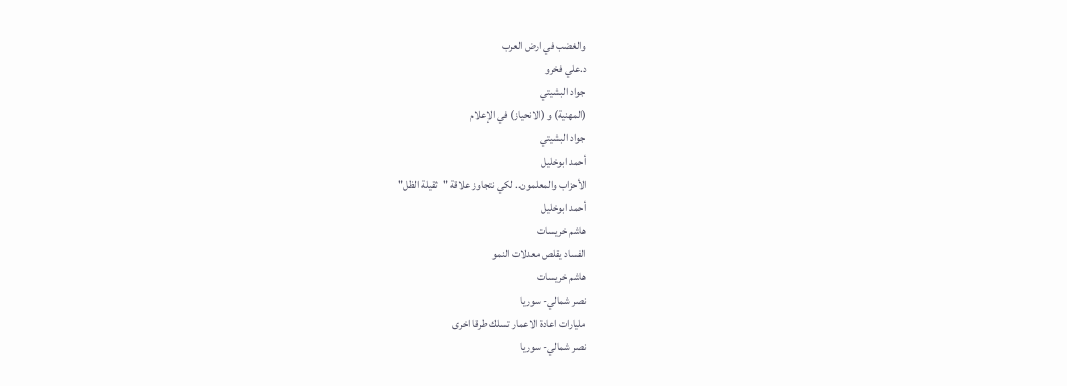والغضب في ارض العرب
د.علي فخرو
جواد البشيتي
(المهنية) و (الانحياز) في الإعلام
جواد البشيتي
أحمد ابوخليل
الأحزاب والمعلمون.. لكي نتجاوز علاقة "ثقيلة الظل"
أحمد ابوخليل
هاشم خريسات
الفساد يقلص معدلات النمو
هاشم خريسات
نصر شمالي- سوريا
مليارات اعادة الاعمار تسلك طرقا اخرى
نصر شمالي- سوريا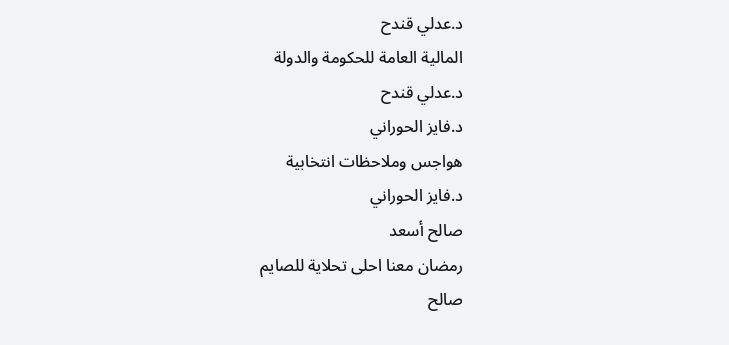د.عدلي قندح
المالية العامة للحكومة والدولة
د.عدلي قندح
د.فايز الحوراني
هواجس وملاحظات انتخابية
د.فايز الحوراني
صالح أسعد
رمضان معنا احلى تحلاية للصايم
صالح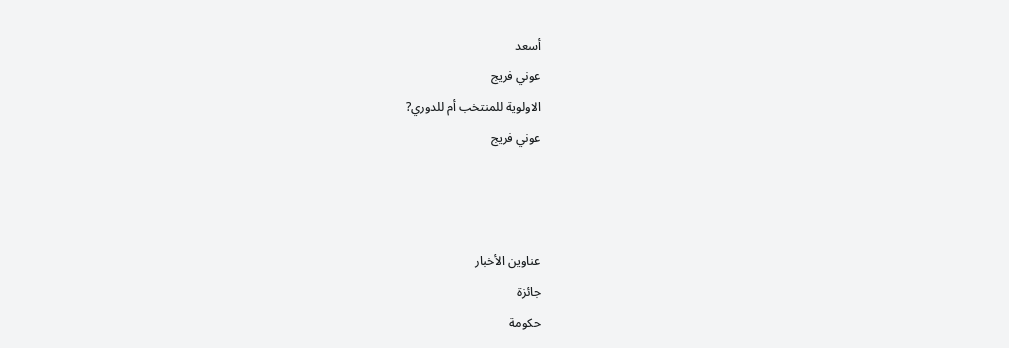أسعد
عوني فريج
الاولوية للمنتخب أم للدوري?
عوني فريج



عناوين الأخبار
جائزة
حكومة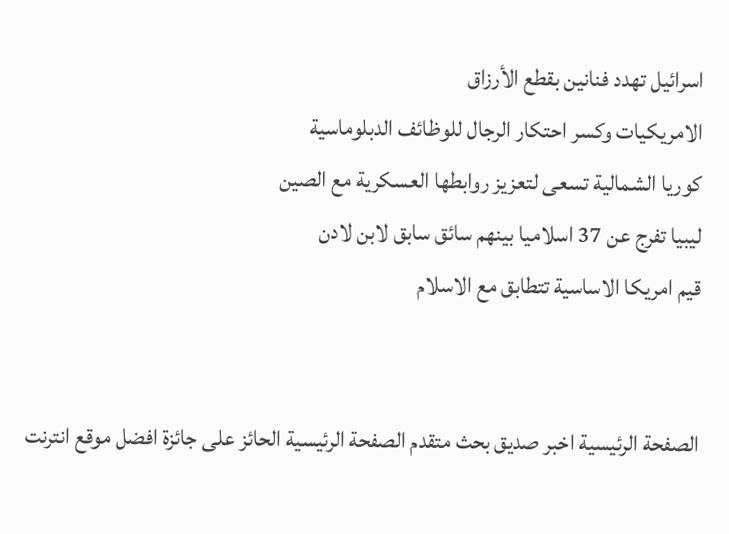اسرائيل تهدد فنانين بقطع الأرزاق
الامريكيات وكسر احتكار الرجال للوظائف الدبلوماسية
كوريا الشمالية تسعى لتعزيز روابطها العسكرية مع الصين
ليبيا تفرج عن 37 اسلاميا بينهم سائق سابق لابن لادن
قيم امريكا الاساسية تتطابق مع الاسلام


الصفحة الرئيسية اخبر صديق بحث متقدم الصفحة الرئيسية الحائز على جائزة افضل موقع انترنت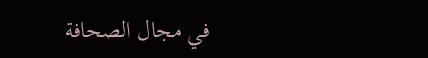في مجال الصحافة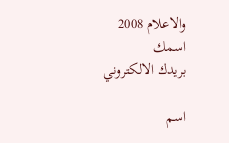والاعلام 2008
اسمك
بريدك الالكتروني

اسم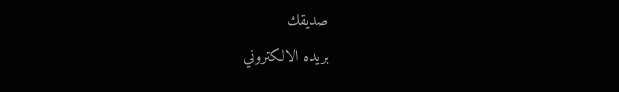صديقك
بريده الالكتروني